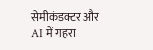सेमीकंडक्टर और AI में गहरा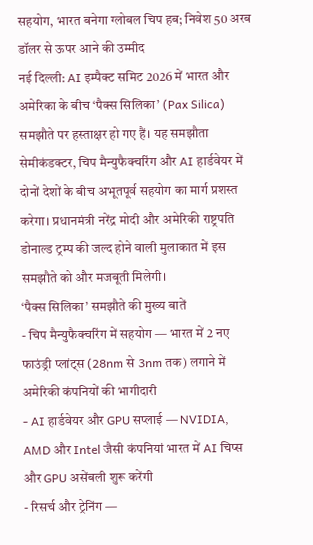सहयोग, भारत बनेगा ग्लोबल चिप हब; निवेश 50 अरब डॉलर से ऊपर आने की उम्मीद
नई दिल्ली: AI इम्पैक्ट समिट 2026 में भारत और अमेरिका के बीच ‘पैक्स सिलिका’ (Pax Silica) समझौते पर हस्ताक्षर हो गए हैं। यह समझौता सेमीकंडक्टर, चिप मैन्युफैक्चरिंग और AI हार्डवेयर में दोनों देशों के बीच अभूतपूर्व सहयोग का मार्ग प्रशस्त करेगा। प्रधानमंत्री नरेंद्र मोदी और अमेरिकी राष्ट्रपति डोनाल्ड ट्रम्प की जल्द होने वाली मुलाकात में इस समझौते को और मजबूती मिलेगी।
‘पैक्स सिलिका’ समझौते की मुख्य बातें
- चिप मैन्युफैक्चरिंग में सहयोग — भारत में 2 नए फाउंड्री प्लांट्स (28nm से 3nm तक) लगाने में अमेरिकी कंपनियों की भागीदारी
- AI हार्डवेयर और GPU सप्लाई — NVIDIA, AMD और Intel जैसी कंपनियां भारत में AI चिप्स और GPU असेंबली शुरू करेंगी
- रिसर्च और ट्रेनिंग —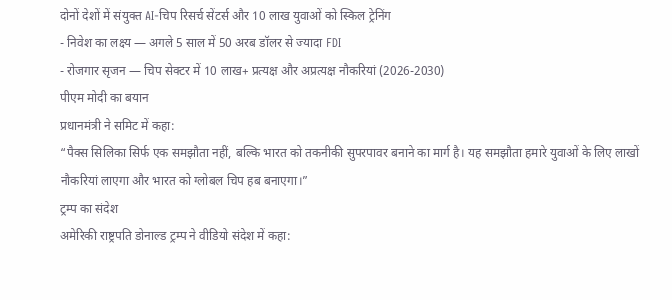दोनों देशों में संयुक्त AI-चिप रिसर्च सेंटर्स और 10 लाख युवाओं को स्किल ट्रेनिंग
- निवेश का लक्ष्य — अगले 5 साल में 50 अरब डॉलर से ज्यादा FDI
- रोजगार सृजन — चिप सेक्टर में 10 लाख+ प्रत्यक्ष और अप्रत्यक्ष नौकरियां (2026-2030)
पीएम मोदी का बयान
प्रधानमंत्री ने समिट में कहा:
“पैक्स सिलिका सिर्फ एक समझौता नहीं, बल्कि भारत को तकनीकी सुपरपावर बनाने का मार्ग है। यह समझौता हमारे युवाओं के लिए लाखों नौकरियां लाएगा और भारत को ग्लोबल चिप हब बनाएगा।”
ट्रम्प का संदेश
अमेरिकी राष्ट्रपति डोनाल्ड ट्रम्प ने वीडियो संदेश में कहा: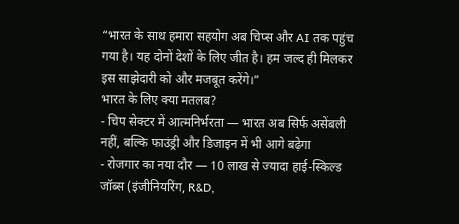“भारत के साथ हमारा सहयोग अब चिप्स और AI तक पहुंच गया है। यह दोनों देशों के लिए जीत है। हम जल्द ही मिलकर इस साझेदारी को और मजबूत करेंगे।”
भारत के लिए क्या मतलब?
- चिप सेक्टर में आत्मनिर्भरता — भारत अब सिर्फ असेंबली नहीं, बल्कि फाउंड्री और डिजाइन में भी आगे बढ़ेगा
- रोजगार का नया दौर — 10 लाख से ज्यादा हाई-स्किल्ड जॉब्स (इंजीनियरिंग, R&D,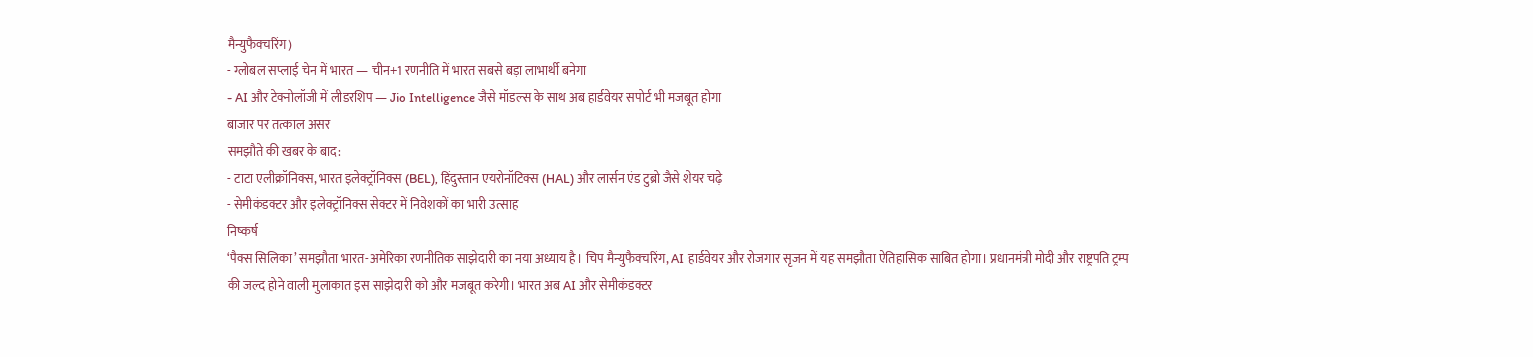मैन्युफैक्चरिंग)
- ग्लोबल सप्लाई चेन में भारत — चीन+1 रणनीति में भारत सबसे बड़ा लाभार्थी बनेगा
- AI और टेक्नोलॉजी में लीडरशिप — Jio Intelligence जैसे मॉडल्स के साथ अब हार्डवेयर सपोर्ट भी मजबूत होगा
बाजार पर तत्काल असर
समझौते की खबर के बाद:
- टाटा एलीक्रॉनिक्स, भारत इलेक्ट्रॉनिक्स (BEL), हिंदुस्तान एयरोनॉटिक्स (HAL) और लार्सन एंड टुब्रो जैसे शेयर चढ़े
- सेमीकंडक्टर और इलेक्ट्रॉनिक्स सेक्टर में निवेशकों का भारी उत्साह
निष्कर्ष
‘पैक्स सिलिका’ समझौता भारत-अमेरिका रणनीतिक साझेदारी का नया अध्याय है। चिप मैन्युफैक्चरिंग, AI हार्डवेयर और रोजगार सृजन में यह समझौता ऐतिहासिक साबित होगा। प्रधानमंत्री मोदी और राष्ट्रपति ट्रम्प की जल्द होने वाली मुलाकात इस साझेदारी को और मजबूत करेगी। भारत अब AI और सेमीकंडक्टर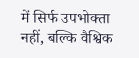में सिर्फ उपभोक्ता नहीं, बल्कि वैश्विक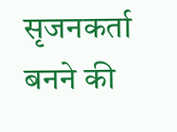सृजनकर्ता बनने की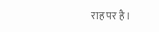राह पर है।